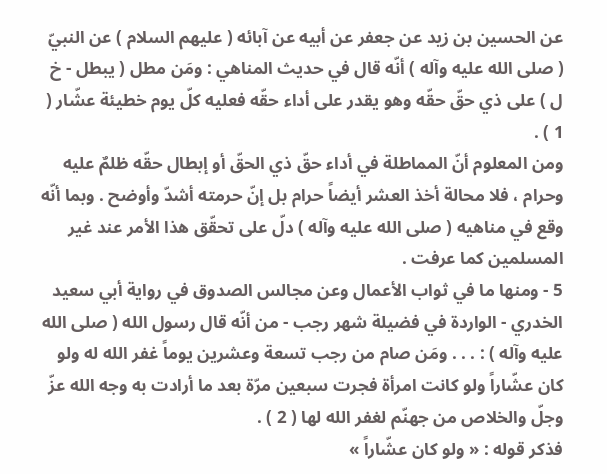عن الحسين بن زيد عن جعفر عن أبيه عن آبائه ( عليهم السلام ) عن النبيّ ( صلى الله عليه وآله ) أنّه قال في حديث المناهي : ومَن مطل ( يبطل - خ ل ) على ذي حقّ حقّه وهو يقدر على أداء حقّه فعليه كلّ يوم خطيئة عشّار ( 1 ) .
ومن المعلوم أنّ المماطلة في أداء حقّ ذي الحقّ أو إبطال حقّه ظلمٌ عليه وحرام ، فلا محالة أخذ العشر أيضاً حرام بل إنّ حرمته أشدّ وأوضح . وبما أنّه وقع في مناهيه ( صلى الله عليه وآله ) دلّ على تحقّق هذا الأمر عند غير المسلمين كما عرفت .
5 - ومنها ما في ثواب الأعمال وعن مجالس الصدوق في رواية أبي سعيد الخدري - الواردة في فضيلة شهر رجب - من أنّه قال رسول الله ( صلى الله عليه وآله ) : . . . ومَن صام من رجب تسعة وعشرين يوماً غفر الله له ولو كان عشّاراً ولو كانت امرأة فجرت سبعين مرّة بعد ما أرادت به وجه الله عزّ وجلّ والخلاص من جهنّم لغفر الله لها ( 2 ) .
فذكر قوله : « ولو كان عشّاراً »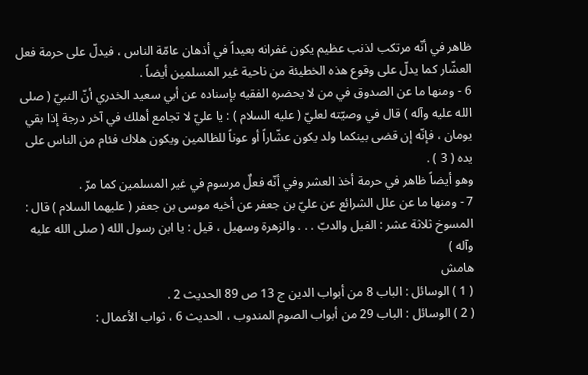ظاهر في أنّه مرتكب لذنب عظيم يكون غفرانه بعيداً في أذهان عامّة الناس ، فيدلّ على حرمة فعل العشّار كما يدلّ على وقوع هذه الخطيئة من ناحية غير المسلمين أيضاً .
6 - ومنها ما عن الصدوق في من لا يحضره الفقيه بإسناده عن أبي سعيد الخدري أنّ النبيّ ( صلى الله عليه وآله ) قال في وصيّته لعليّ ( عليه السلام ) : يا عليّ لا تجامع أهلك في آخر درجة إذا بقي يومان ، فإنّه إن قضى بينكما ولد يكون عشّاراً أو عوناً للظالمين ويكون هلاك فئام من الناس على يده ( 3 ) .
وهو أيضاً ظاهر في حرمة أخذ العشر وفي أنّه فعلٌ مرسوم في غير المسلمين كما مرّ .
7 - ومنها ما عن علل الشرائع عن عليّ بن جعفر عن أخيه موسى بن جعفر ( عليهما السلام ) قال : المسوخ ثلاثة عشر : الفيل والدبّ . . . والزهرة وسهيل ، قيل : يا ابن رسول الله ( صلى الله عليه وآله )
هامش
( 1 ) الوسائل : الباب 8 من أبواب الدين ج 13 ص 89 الحديث 2 .
( 2 ) الوسائل : الباب 29 من أبواب الصوم المندوب ، الحديث 6 ، ثواب الأعمال :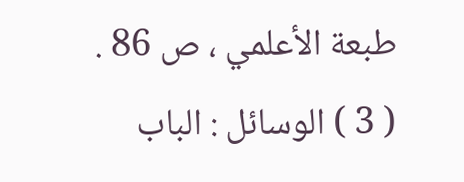طبعة الأعلمي ، ص 86 .
( 3 ) الوسائل : الباب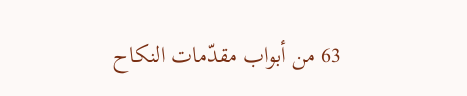63 من أبواب مقدّمات النكاح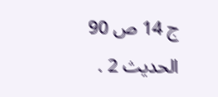ج 14 ص 90 الحديث 2 .